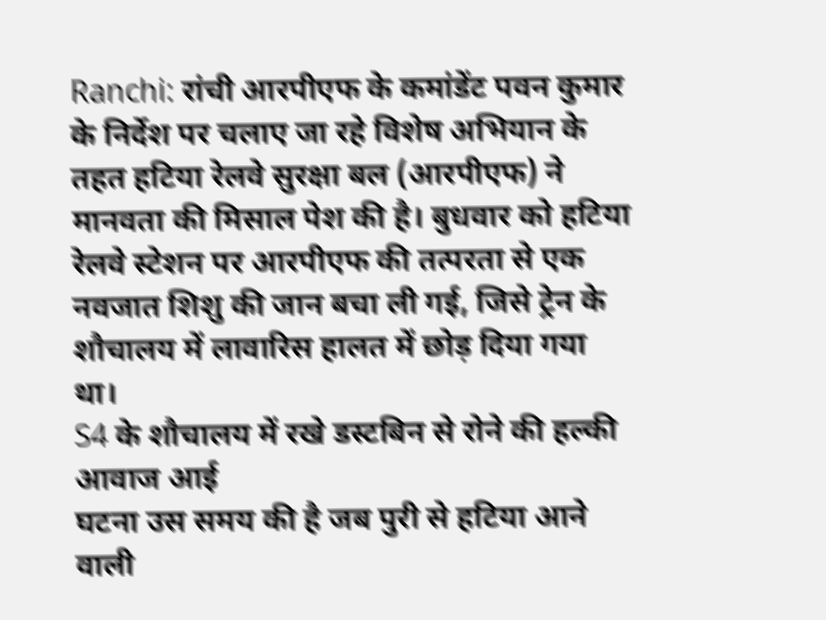Ranchi: रांची आरपीएफ के कमांडेंट पवन कुमार के निर्देश पर चलाए जा रहे विशेष अभियान के तहत हटिया रेलवे सुरक्षा बल (आरपीएफ) ने मानवता की मिसाल पेश की है। बुधवार को हटिया रेलवे स्टेशन पर आरपीएफ की तत्परता से एक नवजात शिशु की जान बचा ली गई, जिसे ट्रेन के शौचालय में लावारिस हालत में छोड़ दिया गया था।
S4 के शौचालय में रखे डस्टबिन से रोने की हल्की आवाज आई
घटना उस समय की है जब पुरी से हटिया आने वाली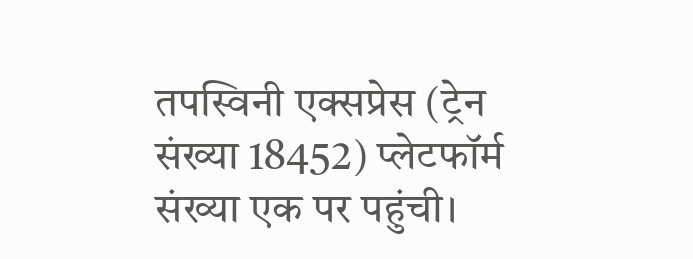तपस्विनी एक्सप्रेस (ट्रेन संख्या 18452) प्लेटफॉर्म संख्या एक पर पहुंची।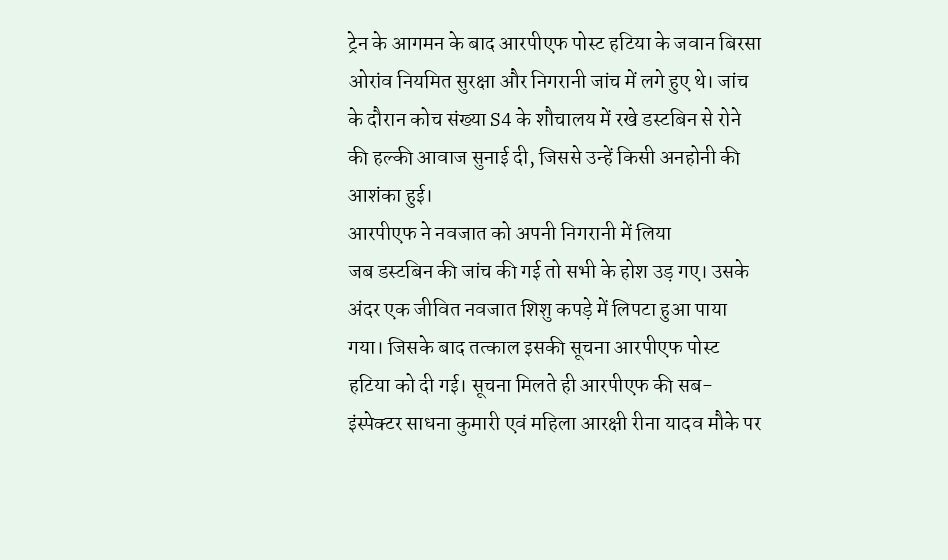ट्रेन के आगमन के बाद आरपीएफ पोस्ट हटिया के जवान बिरसा ओरांव नियमित सुरक्षा और निगरानी जांच में लगे हुए थे। जांच के दौरान कोच संख्या S4 के शौचालय में रखे डस्टबिन से रोने की हल्की आवाज सुनाई दी, जिससे उन्हें किसी अनहोनी की आशंका हुई।
आरपीएफ ने नवजात को अपनी निगरानी में लिया
जब डस्टबिन की जांच की गई तो सभी के होश उड़ गए। उसके अंदर एक जीवित नवजात शिशु कपड़े में लिपटा हुआ पाया गया। जिसके बाद तत्काल इसकी सूचना आरपीएफ पोस्ट हटिया को दी गई। सूचना मिलते ही आरपीएफ की सब-इंस्पेक्टर साधना कुमारी एवं महिला आरक्षी रीना यादव मौके पर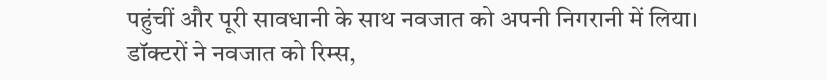पहुंचीं और पूरी सावधानी के साथ नवजात को अपनी निगरानी में लिया।
डॉक्टरों ने नवजात को रिम्स,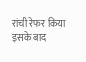रांची रेफर किया
इसके बाद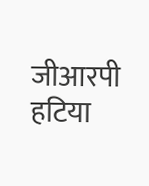जीआरपी हटिया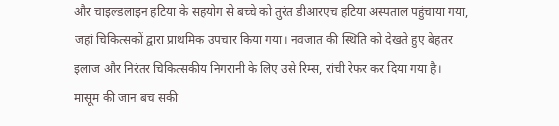और चाइल्डलाइन हटिया के सहयोग से बच्चे को तुरंत डीआरएच हटिया अस्पताल पहुंचाया गया, जहां चिकित्सकों द्वारा प्राथमिक उपचार किया गया। नवजात की स्थिति को देखते हुए बेहतर इलाज और निरंतर चिकित्सकीय निगरानी के लिए उसे रिम्स, रांची रेफर कर दिया गया है।
मासूम की जान बच सकी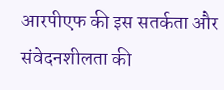आरपीएफ की इस सतर्कता और संवेदनशीलता की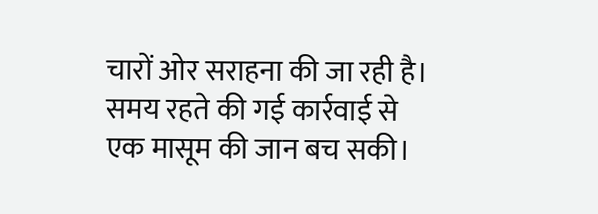चारों ओर सराहना की जा रही है। समय रहते की गई कार्रवाई से एक मासूम की जान बच सकी।